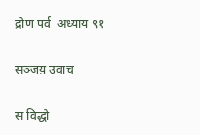द्रोण पर्व  अध्याय ९१

सञ्जय़ उवाच

स विद्धो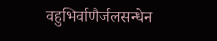वहुभिर्वाणैर्जलसन्धेन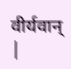वीर्यवान् |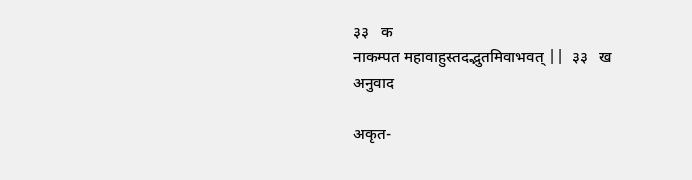३३   क
नाकम्पत महावाहुस्तदद्भुतमिवाभवत् ||  ३३   ख
अनुवाद

अकृत-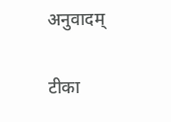अनुवादम्

टीका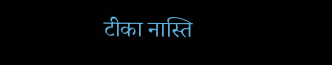टीका नास्ति